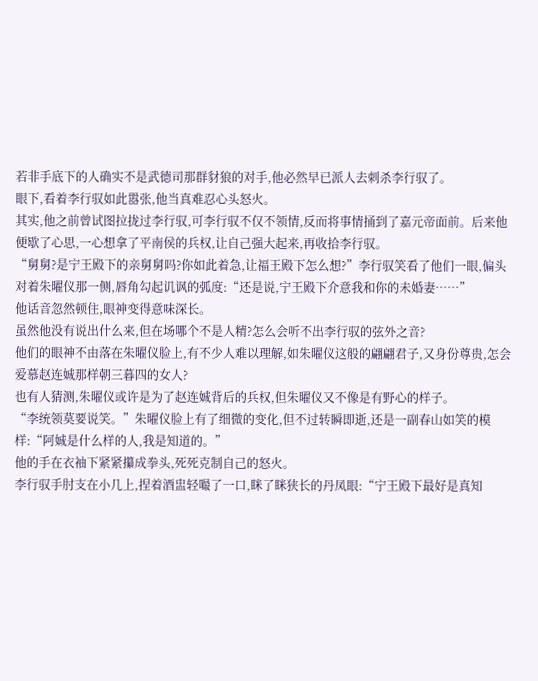若非手底下的人确实不是武德司那群豺狼的对手,他必然早已派人去刺杀李行驭了。
眼下,看着李行驭如此嚣张,他当真难忍心头怒火。
其实,他之前曾试图拉拢过李行驭,可李行驭不仅不领情,反而将事情捅到了嘉元帝面前。后来他便歇了心思,一心想拿了平南侯的兵权,让自己强大起来,再收拾李行驭。
“舅舅?是宁王殿下的亲舅舅吗?你如此着急,让福王殿下怎么想?”李行驭笑看了他们一眼,偏头对着朱曜仪那一侧,唇角勾起讥讽的弧度:“还是说,宁王殿下介意我和你的未婚妻……”
他话音忽然顿住,眼神变得意味深长。
虽然他没有说出什么来,但在场哪个不是人精?怎么会听不出李行驭的弦外之音?
他们的眼神不由落在朱曜仪脸上,有不少人难以理解,如朱曜仪这般的翩翩君子,又身份尊贵,怎会爱慕赵连娍那样朝三暮四的女人?
也有人猜测,朱曜仪或许是为了赵连娍背后的兵权,但朱曜仪又不像是有野心的样子。
“李统领莫要说笑。”朱曜仪脸上有了细微的变化,但不过转瞬即逝,还是一副春山如笑的模样:“阿娍是什么样的人,我是知道的。”
他的手在衣袖下紧紧攥成拳头,死死克制自己的怒火。
李行驭手肘支在小几上,捏着酒盅轻嘬了一口,眯了眯狭长的丹凤眼:“宁王殿下最好是真知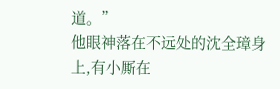道。”
他眼神落在不远处的沈全璋身上,有小厮在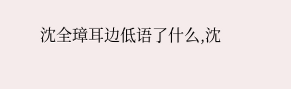沈全璋耳边低语了什么,沈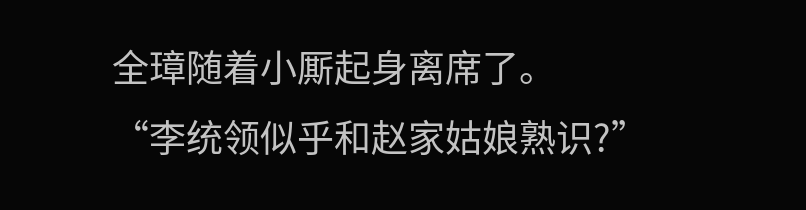全璋随着小厮起身离席了。
“李统领似乎和赵家姑娘熟识?”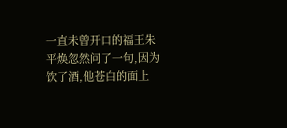一直未曾开口的福王朱平焕忽然问了一句,因为饮了酒,他苍白的面上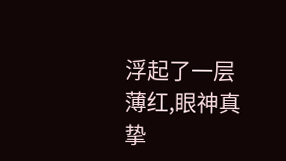浮起了一层薄红,眼神真挚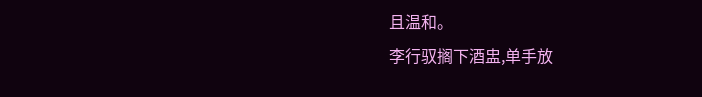且温和。
李行驭搁下酒盅,单手放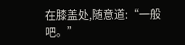在膝盖处,随意道:“一般吧。”